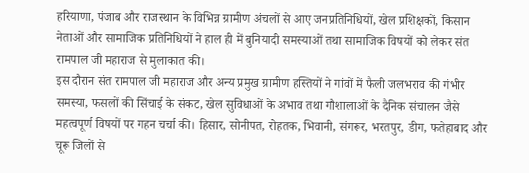हरियाणा, पंजाब और राजस्थान के विभिन्न ग्रामीण अंचलों से आए जनप्रतिनिधियों, खेल प्रशिक्षकों, किसान नेताओं और सामाजिक प्रतिनिधियों ने हाल ही में बुनियादी समस्याओं तथा सामाजिक विषयों को लेकर संत रामपाल जी महाराज से मुलाकात की।
इस दौरान संत रामपाल जी महाराज और अन्य प्रमुख ग्रामीण हस्तियों ने गांवों में फैली जलभराव की गंभीर समस्या, फसलों की सिंचाई के संकट, खेल सुविधाओं के अभाव तथा गौशालाओं के दैनिक संचालन जैसे महत्वपूर्ण विषयों पर गहन चर्चा की। हिसार, सोनीपत, रोहतक, भिवानी, संगरूर, भरतपुर, डीग, फतेहाबाद और चूरू जिलों से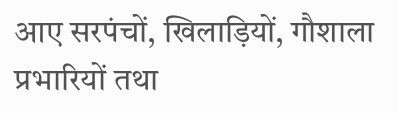आए सरपंचों, खिलाड़ियों, गौशाला प्रभारियों तथा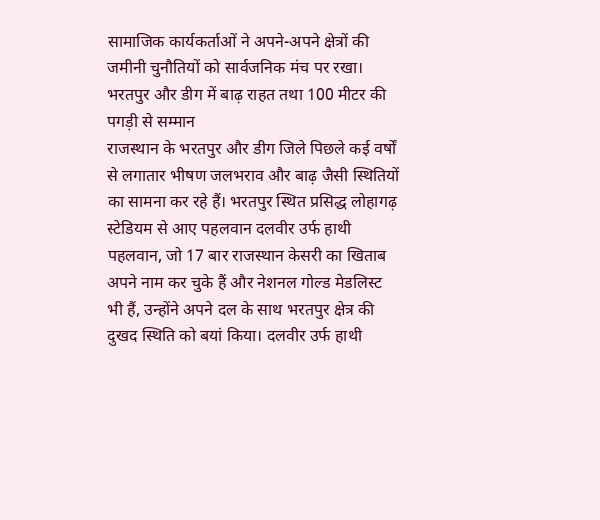सामाजिक कार्यकर्ताओं ने अपने-अपने क्षेत्रों की जमीनी चुनौतियों को सार्वजनिक मंच पर रखा।
भरतपुर और डीग में बाढ़ राहत तथा 100 मीटर की पगड़ी से सम्मान
राजस्थान के भरतपुर और डीग जिले पिछले कई वर्षों से लगातार भीषण जलभराव और बाढ़ जैसी स्थितियों का सामना कर रहे हैं। भरतपुर स्थित प्रसिद्ध लोहागढ़ स्टेडियम से आए पहलवान दलवीर उर्फ हाथी पहलवान, जो 17 बार राजस्थान केसरी का खिताब अपने नाम कर चुके हैं और नेशनल गोल्ड मेडलिस्ट भी हैं, उन्होंने अपने दल के साथ भरतपुर क्षेत्र की दुखद स्थिति को बयां किया। दलवीर उर्फ हाथी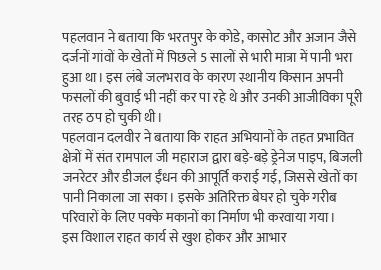पहलवान ने बताया कि भरतपुर के कोडे, कासोट और अजान जैसे दर्जनों गांवों के खेतों में पिछले 5 सालों से भारी मात्रा में पानी भरा हुआ था। इस लंबे जलभराव के कारण स्थानीय किसान अपनी फसलों की बुवाई भी नहीं कर पा रहे थे और उनकी आजीविका पूरी तरह ठप हो चुकी थी।
पहलवान दलवीर ने बताया कि राहत अभियानों के तहत प्रभावित क्षेत्रों में संत रामपाल जी महाराज द्वारा बड़े-बड़े ड्रेनेज पाइप, बिजली जनरेटर और डीजल ईंधन की आपूर्ति कराई गई, जिससे खेतों का पानी निकाला जा सका। इसके अतिरिक्त बेघर हो चुके गरीब परिवारों के लिए पक्के मकानों का निर्माण भी करवाया गया।
इस विशाल राहत कार्य से खुश होकर और आभार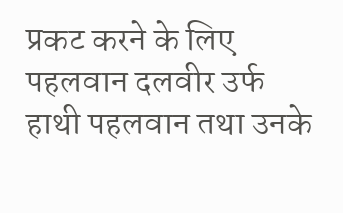प्रकट करने के लिए पहलवान दलवीर उर्फ हाथी पहलवान तथा उनके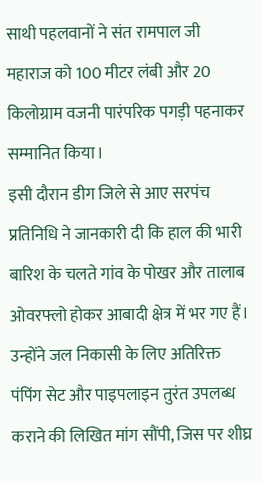साथी पहलवानों ने संत रामपाल जी महाराज को 100 मीटर लंबी और 20 किलोग्राम वजनी पारंपरिक पगड़ी पहनाकर सम्मानित किया।
इसी दौरान डीग जिले से आए सरपंच प्रतिनिधि ने जानकारी दी कि हाल की भारी बारिश के चलते गांव के पोखर और तालाब ओवरफ्लो होकर आबादी क्षेत्र में भर गए हैं। उन्होंने जल निकासी के लिए अतिरिक्त पंपिंग सेट और पाइपलाइन तुरंत उपलब्ध कराने की लिखित मांग सौंपी, जिस पर शीघ्र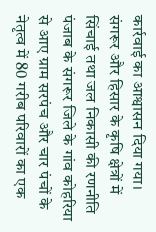कार्रवाई का आश्वासन दिया गया।
संगरूर और हिसार के कृषि क्षेत्रों में सिंचाई तथा जल निकासी की रणनीति
पंजाब के संगरूर जिले के गांव कोहरिया से आए ग्राम सरपंच और चार पंचों के नेतृत्व में 80 गरीब परिवारों का एक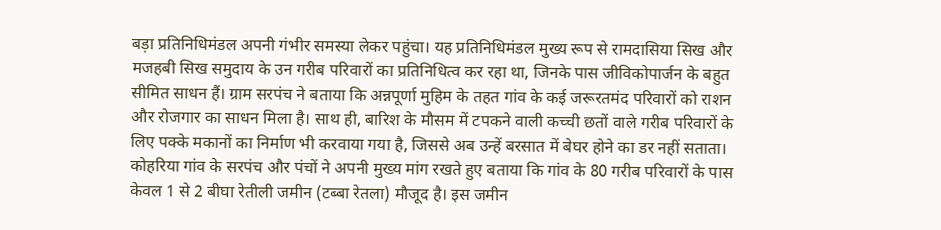बड़ा प्रतिनिधिमंडल अपनी गंभीर समस्या लेकर पहुंचा। यह प्रतिनिधिमंडल मुख्य रूप से रामदासिया सिख और मजहबी सिख समुदाय के उन गरीब परिवारों का प्रतिनिधित्व कर रहा था, जिनके पास जीविकोपार्जन के बहुत सीमित साधन हैं। ग्राम सरपंच ने बताया कि अन्नपूर्णा मुहिम के तहत गांव के कई जरूरतमंद परिवारों को राशन और रोजगार का साधन मिला है। साथ ही, बारिश के मौसम में टपकने वाली कच्ची छतों वाले गरीब परिवारों के लिए पक्के मकानों का निर्माण भी करवाया गया है, जिससे अब उन्हें बरसात में बेघर होने का डर नहीं सताता।
कोहरिया गांव के सरपंच और पंचों ने अपनी मुख्य मांग रखते हुए बताया कि गांव के 80 गरीब परिवारों के पास केवल 1 से 2 बीघा रेतीली जमीन (टब्बा रेतला) मौजूद है। इस जमीन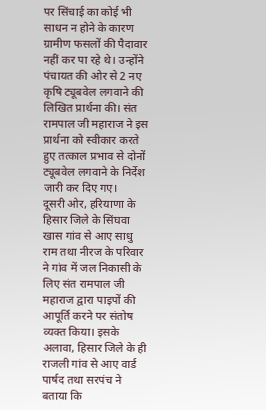पर सिंचाई का कोई भी साधन न होने के कारण ग्रामीण फसलों की पैदावार नहीं कर पा रहे थे। उन्होंने पंचायत की ओर से 2 नए कृषि ट्यूबवेल लगवाने की लिखित प्रार्थना की। संत रामपाल जी महाराज ने इस प्रार्थना को स्वीकार करते हुए तत्काल प्रभाव से दोनों ट्यूबवेल लगवाने के निर्देश जारी कर दिए गए।
दूसरी ओर, हरियाणा के हिसार जिले के सिंघवा खास गांव से आए साधु राम तथा नीरज के परिवार ने गांव में जल निकासी के लिए संत रामपाल जी महाराज द्वारा पाइपों की आपूर्ति करने पर संतोष व्यक्त किया। इसके अलावा, हिसार जिले के ही राजली गांव से आए वार्ड पार्षद तथा सरपंच ने बताया कि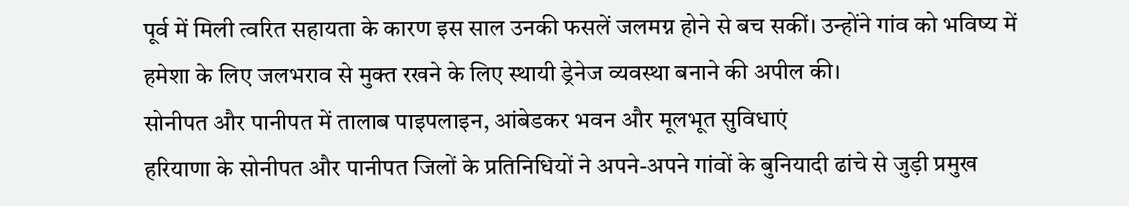पूर्व में मिली त्वरित सहायता के कारण इस साल उनकी फसलें जलमग्न होने से बच सकीं। उन्होंने गांव को भविष्य में हमेशा के लिए जलभराव से मुक्त रखने के लिए स्थायी ड्रेनेज व्यवस्था बनाने की अपील की।
सोनीपत और पानीपत में तालाब पाइपलाइन, आंबेडकर भवन और मूलभूत सुविधाएं
हरियाणा के सोनीपत और पानीपत जिलों के प्रतिनिधियों ने अपने-अपने गांवों के बुनियादी ढांचे से जुड़ी प्रमुख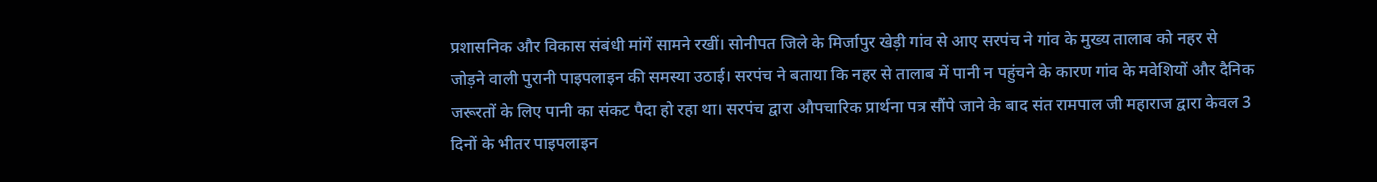प्रशासनिक और विकास संबंधी मांगें सामने रखीं। सोनीपत जिले के मिर्जापुर खेड़ी गांव से आए सरपंच ने गांव के मुख्य तालाब को नहर से जोड़ने वाली पुरानी पाइपलाइन की समस्या उठाई। सरपंच ने बताया कि नहर से तालाब में पानी न पहुंचने के कारण गांव के मवेशियों और दैनिक जरूरतों के लिए पानी का संकट पैदा हो रहा था। सरपंच द्वारा औपचारिक प्रार्थना पत्र सौंपे जाने के बाद संत रामपाल जी महाराज द्वारा केवल 3 दिनों के भीतर पाइपलाइन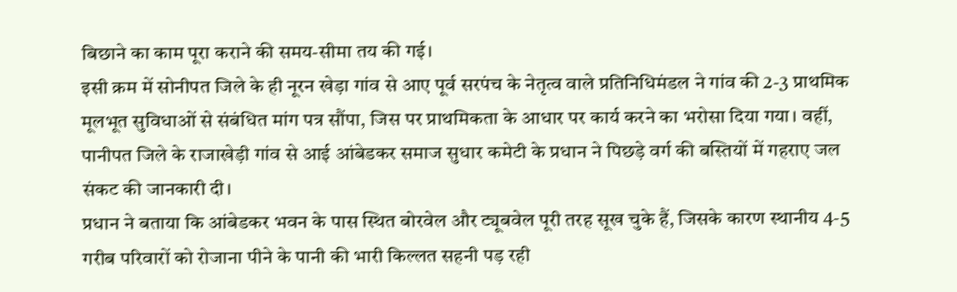बिछाने का काम पूरा कराने की समय-सीमा तय की गई।
इसी क्रम में सोनीपत जिले के ही नूरन खेड़ा गांव से आए पूर्व सरपंच के नेतृत्व वाले प्रतिनिधिमंडल ने गांव की 2-3 प्राथमिक मूलभूत सुविधाओं से संबंधित मांग पत्र सौंपा, जिस पर प्राथमिकता के आधार पर कार्य करने का भरोसा दिया गया। वहीं, पानीपत जिले के राजाखेड़ी गांव से आई आंबेडकर समाज सुधार कमेटी के प्रधान ने पिछड़े वर्ग की बस्तियों में गहराए जल संकट की जानकारी दी।
प्रधान ने बताया कि आंबेडकर भवन के पास स्थित बोरवेल और ट्यूबवेल पूरी तरह सूख चुके हैं, जिसके कारण स्थानीय 4-5 गरीब परिवारों को रोजाना पीने के पानी की भारी किल्लत सहनी पड़ रही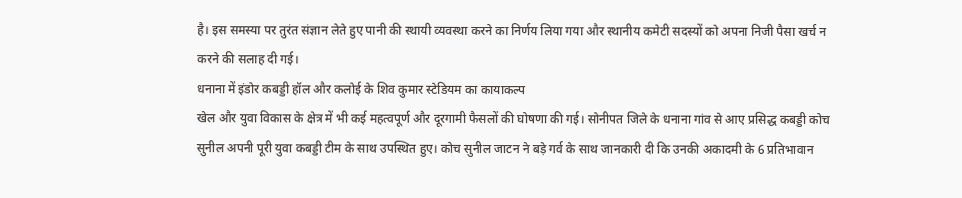है। इस समस्या पर तुरंत संज्ञान लेते हुए पानी की स्थायी व्यवस्था करने का निर्णय लिया गया और स्थानीय कमेटी सदस्यों को अपना निजी पैसा खर्च न करने की सलाह दी गई।
धनाना में इंडोर कबड्डी हॉल और कलोई के शिव कुमार स्टेडियम का कायाकल्प
खेल और युवा विकास के क्षेत्र में भी कई महत्वपूर्ण और दूरगामी फैसलों की घोषणा की गई। सोनीपत जिले के धनाना गांव से आए प्रसिद्ध कबड्डी कोच सुनील अपनी पूरी युवा कबड्डी टीम के साथ उपस्थित हुए। कोच सुनील जाटन ने बड़े गर्व के साथ जानकारी दी कि उनकी अकादमी के 6 प्रतिभावान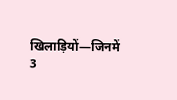खिलाड़ियों—जिनमें 3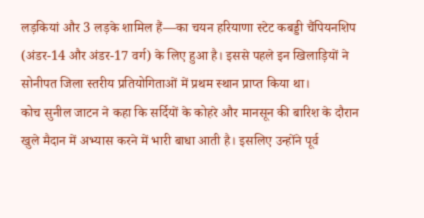लड़कियां और 3 लड़के शामिल हैं—का चयन हरियाणा स्टेट कबड्डी चैंपियनशिप (अंडर-14 और अंडर-17 वर्ग) के लिए हुआ है। इससे पहले इन खिलाड़ियों ने सोनीपत जिला स्तरीय प्रतियोगिताओं में प्रथम स्थान प्राप्त किया था।
कोच सुनील जाटन ने कहा कि सर्दियों के कोहरे और मानसून की बारिश के दौरान खुले मैदान में अभ्यास करने में भारी बाधा आती है। इसलिए उन्होंने पूर्व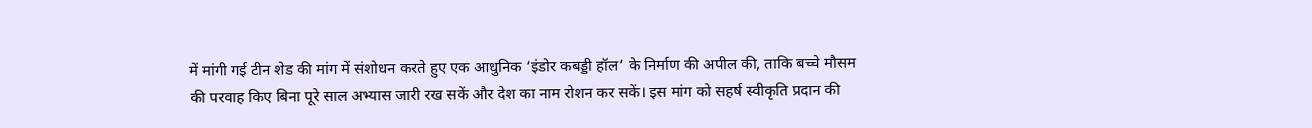में मांगी गई टीन शेड की मांग में संशोधन करते हुए एक आधुनिक ‘इंडोर कबड्डी हॉल’ के निर्माण की अपील की, ताकि बच्चे मौसम की परवाह किए बिना पूरे साल अभ्यास जारी रख सकें और देश का नाम रोशन कर सकें। इस मांग को सहर्ष स्वीकृति प्रदान की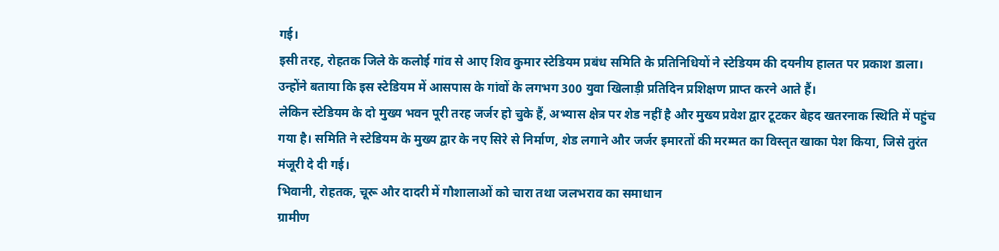गई।
इसी तरह, रोहतक जिले के कलोई गांव से आए शिव कुमार स्टेडियम प्रबंध समिति के प्रतिनिधियों ने स्टेडियम की दयनीय हालत पर प्रकाश डाला। उन्होंने बताया कि इस स्टेडियम में आसपास के गांवों के लगभग 300 युवा खिलाड़ी प्रतिदिन प्रशिक्षण प्राप्त करने आते हैं।
लेकिन स्टेडियम के दो मुख्य भवन पूरी तरह जर्जर हो चुके हैं, अभ्यास क्षेत्र पर शेड नहीं है और मुख्य प्रवेश द्वार टूटकर बेहद खतरनाक स्थिति में पहुंच गया है। समिति ने स्टेडियम के मुख्य द्वार के नए सिरे से निर्माण, शेड लगाने और जर्जर इमारतों की मरम्मत का विस्तृत खाका पेश किया, जिसे तुरंत मंजूरी दे दी गई।
भिवानी, रोहतक, चूरू और दादरी में गौशालाओं को चारा तथा जलभराव का समाधान
ग्रामीण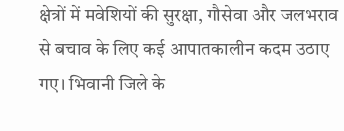क्षेत्रों में मवेशियों की सुरक्षा, गौसेवा और जलभराव से बचाव के लिए कई आपातकालीन कदम उठाए गए। भिवानी जिले के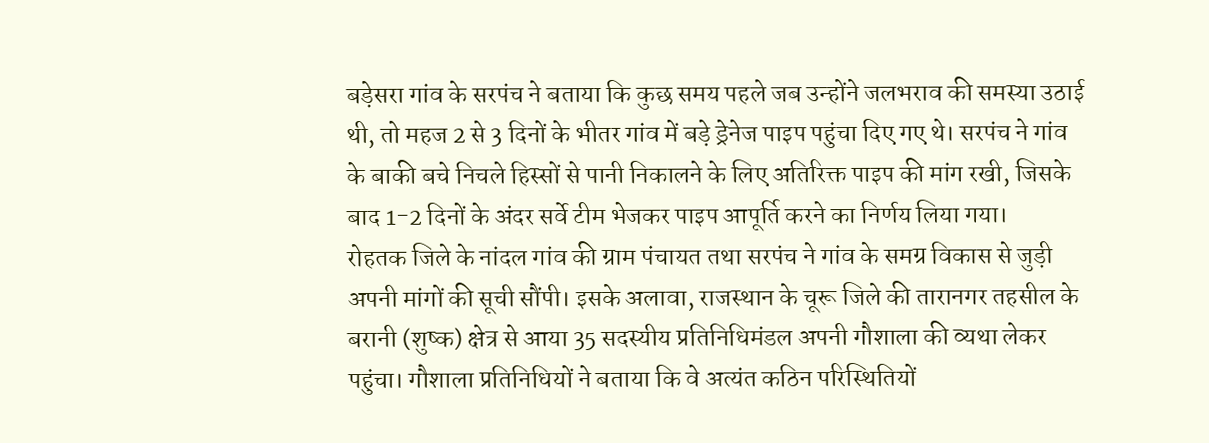बड़ेसरा गांव के सरपंच ने बताया कि कुछ समय पहले जब उन्होंने जलभराव की समस्या उठाई थी, तो महज 2 से 3 दिनों के भीतर गांव में बड़े ड्रेनेज पाइप पहुंचा दिए गए थे। सरपंच ने गांव के बाकी बचे निचले हिस्सों से पानी निकालने के लिए अतिरिक्त पाइप की मांग रखी, जिसके बाद 1-2 दिनों के अंदर सर्वे टीम भेजकर पाइप आपूर्ति करने का निर्णय लिया गया।
रोहतक जिले के नांदल गांव की ग्राम पंचायत तथा सरपंच ने गांव के समग्र विकास से जुड़ी अपनी मांगों की सूची सौंपी। इसके अलावा, राजस्थान के चूरू जिले की तारानगर तहसील के बरानी (शुष्क) क्षेत्र से आया 35 सदस्यीय प्रतिनिधिमंडल अपनी गौशाला की व्यथा लेकर पहुंचा। गौशाला प्रतिनिधियों ने बताया कि वे अत्यंत कठिन परिस्थितियों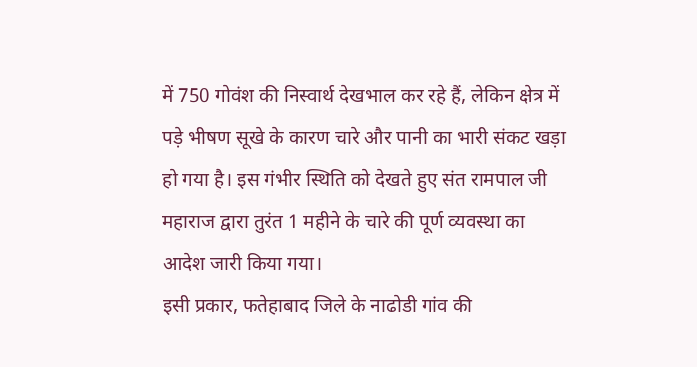में 750 गोवंश की निस्वार्थ देखभाल कर रहे हैं, लेकिन क्षेत्र में पड़े भीषण सूखे के कारण चारे और पानी का भारी संकट खड़ा हो गया है। इस गंभीर स्थिति को देखते हुए संत रामपाल जी महाराज द्वारा तुरंत 1 महीने के चारे की पूर्ण व्यवस्था का आदेश जारी किया गया।
इसी प्रकार, फतेहाबाद जिले के नाढोडी गांव की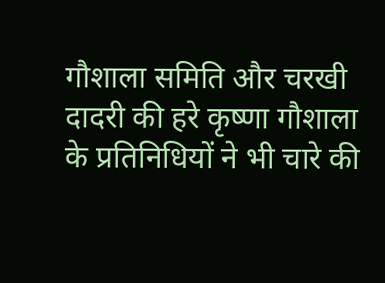गौशाला समिति और चरखी दादरी की हरे कृष्णा गौशाला के प्रतिनिधियों ने भी चारे की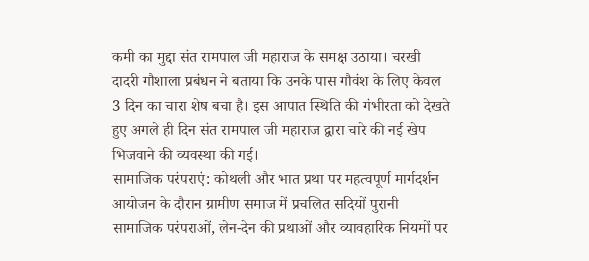कमी का मुद्दा संत रामपाल जी महाराज के समक्ष उठाया। चरखी दादरी गौशाला प्रबंधन ने बताया कि उनके पास गौवंश के लिए केवल 3 दिन का चारा शेष बचा है। इस आपात स्थिति की गंभीरता को देखते हुए अगले ही दिन संत रामपाल जी महाराज द्वारा चारे की नई खेप भिजवाने की व्यवस्था की गई।
सामाजिक परंपराएं: कोथली और भात प्रथा पर महत्वपूर्ण मार्गदर्शन
आयोजन के दौरान ग्रामीण समाज में प्रचलित सदियों पुरानी सामाजिक परंपराओं, लेन-देन की प्रथाओं और व्यावहारिक नियमों पर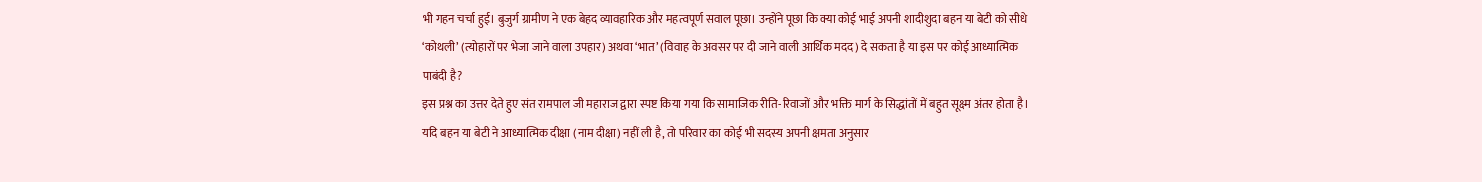भी गहन चर्चा हुई। बुजुर्ग ग्रामीण ने एक बेहद व्यावहारिक और महत्वपूर्ण सवाल पूछा। उन्होंने पूछा कि क्या कोई भाई अपनी शादीशुदा बहन या बेटी को सीधे ‘कोथली’ (त्योहारों पर भेजा जाने वाला उपहार) अथवा ‘भात’ (विवाह के अवसर पर दी जाने वाली आर्थिक मदद) दे सकता है या इस पर कोई आध्यात्मिक पाबंदी है?
इस प्रश्न का उत्तर देते हुए संत रामपाल जी महाराज द्वारा स्पष्ट किया गया कि सामाजिक रीति-रिवाजों और भक्ति मार्ग के सिद्धांतों में बहुत सूक्ष्म अंतर होता है। यदि बहन या बेटी ने आध्यात्मिक दीक्षा (नाम दीक्षा) नहीं ली है, तो परिवार का कोई भी सदस्य अपनी क्षमता अनुसार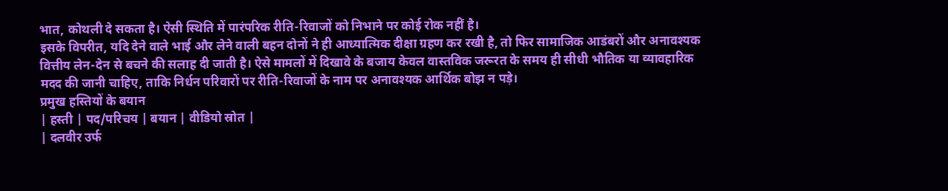भात, कोथली दे सकता है। ऐसी स्थिति में पारंपरिक रीति-रिवाजों को निभाने पर कोई रोक नहीं है।
इसके विपरीत, यदि देने वाले भाई और लेने वाली बहन दोनों ने ही आध्यात्मिक दीक्षा ग्रहण कर रखी है, तो फिर सामाजिक आडंबरों और अनावश्यक वित्तीय लेन-देन से बचने की सलाह दी जाती है। ऐसे मामलों में दिखावे के बजाय केवल वास्तविक जरूरत के समय ही सीधी भौतिक या व्यावहारिक मदद की जानी चाहिए, ताकि निर्धन परिवारों पर रीति-रिवाजों के नाम पर अनावश्यक आर्थिक बोझ न पड़े।
प्रमुख हस्तियों के बयान
| हस्ती | पद/परिचय | बयान | वीडियो स्रोत |
| दलवीर उर्फ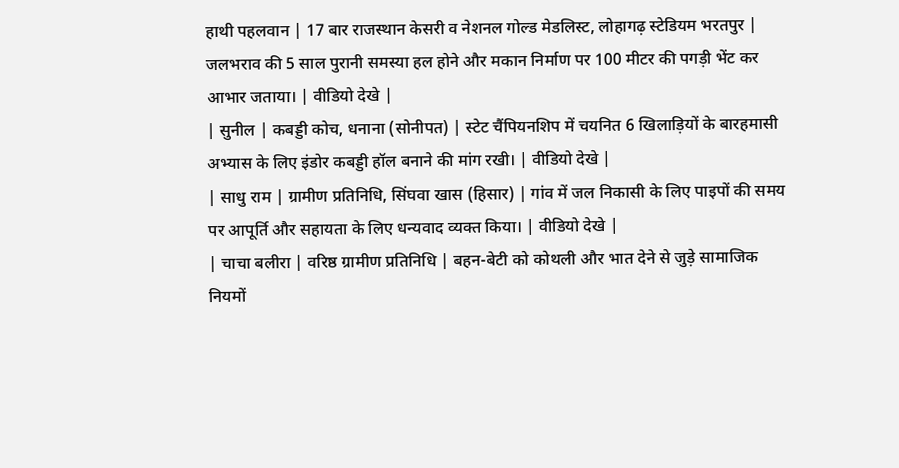हाथी पहलवान | 17 बार राजस्थान केसरी व नेशनल गोल्ड मेडलिस्ट, लोहागढ़ स्टेडियम भरतपुर | जलभराव की 5 साल पुरानी समस्या हल होने और मकान निर्माण पर 100 मीटर की पगड़ी भेंट कर आभार जताया। | वीडियो देखे |
| सुनील | कबड्डी कोच, धनाना (सोनीपत) | स्टेट चैंपियनशिप में चयनित 6 खिलाड़ियों के बारहमासी अभ्यास के लिए इंडोर कबड्डी हॉल बनाने की मांग रखी। | वीडियो देखे |
| साधु राम | ग्रामीण प्रतिनिधि, सिंघवा खास (हिसार) | गांव में जल निकासी के लिए पाइपों की समय पर आपूर्ति और सहायता के लिए धन्यवाद व्यक्त किया। | वीडियो देखे |
| चाचा बलीरा | वरिष्ठ ग्रामीण प्रतिनिधि | बहन-बेटी को कोथली और भात देने से जुड़े सामाजिक नियमों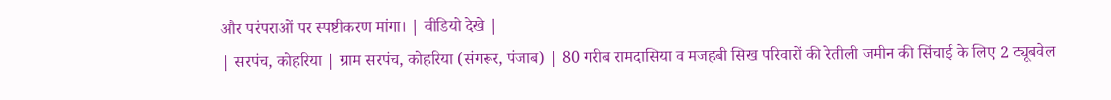और परंपराओं पर स्पष्टीकरण मांगा। | वीडियो देखे |
| सरपंच, कोहरिया | ग्राम सरपंच, कोहरिया (संगरूर, पंजाब) | 80 गरीब रामदासिया व मजहबी सिख परिवारों की रेतीली जमीन की सिंचाई के लिए 2 ट्यूबवेल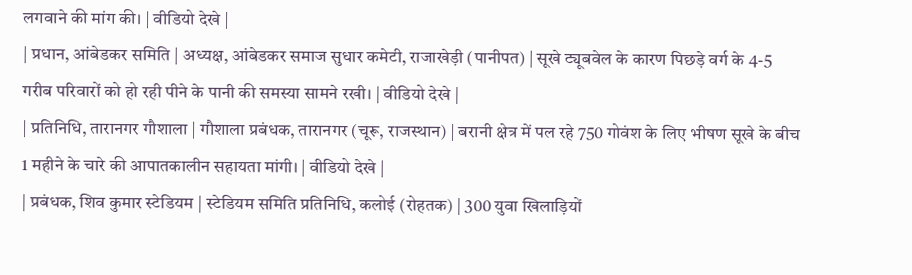लगवाने की मांग की। | वीडियो देखे |
| प्रधान, आंबेडकर समिति | अध्यक्ष, आंबेडकर समाज सुधार कमेटी, राजाखेड़ी (पानीपत) | सूखे ट्यूबवेल के कारण पिछड़े वर्ग के 4-5 गरीब परिवारों को हो रही पीने के पानी की समस्या सामने रखी। | वीडियो देखे |
| प्रतिनिधि, तारानगर गौशाला | गौशाला प्रबंधक, तारानगर (चूरू, राजस्थान) | बरानी क्षेत्र में पल रहे 750 गोवंश के लिए भीषण सूखे के बीच 1 महीने के चारे की आपातकालीन सहायता मांगी। | वीडियो देखे |
| प्रबंधक, शिव कुमार स्टेडियम | स्टेडियम समिति प्रतिनिधि, कलोई (रोहतक) | 300 युवा खिलाड़ियों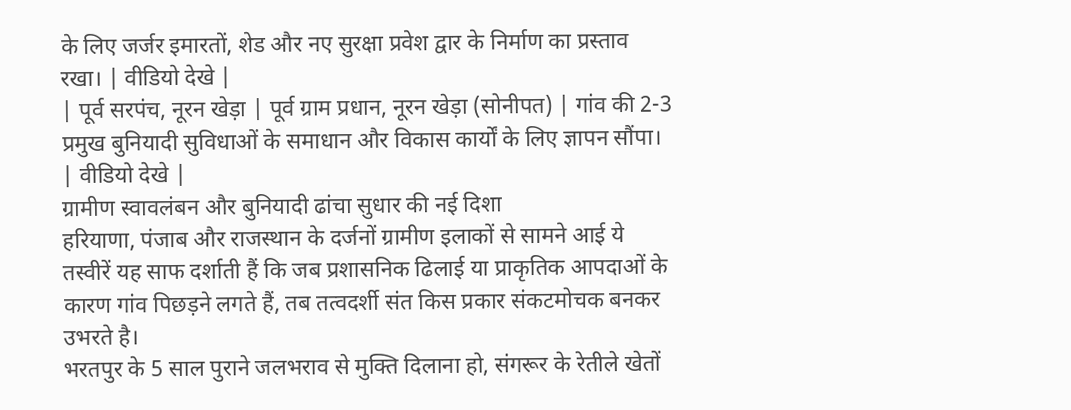के लिए जर्जर इमारतों, शेड और नए सुरक्षा प्रवेश द्वार के निर्माण का प्रस्ताव रखा। | वीडियो देखे |
| पूर्व सरपंच, नूरन खेड़ा | पूर्व ग्राम प्रधान, नूरन खेड़ा (सोनीपत) | गांव की 2-3 प्रमुख बुनियादी सुविधाओं के समाधान और विकास कार्यों के लिए ज्ञापन सौंपा। | वीडियो देखे |
ग्रामीण स्वावलंबन और बुनियादी ढांचा सुधार की नई दिशा
हरियाणा, पंजाब और राजस्थान के दर्जनों ग्रामीण इलाकों से सामने आई ये तस्वीरें यह साफ दर्शाती हैं कि जब प्रशासनिक ढिलाई या प्राकृतिक आपदाओं के कारण गांव पिछड़ने लगते हैं, तब तत्वदर्शी संत किस प्रकार संकटमोचक बनकर उभरते है।
भरतपुर के 5 साल पुराने जलभराव से मुक्ति दिलाना हो, संगरूर के रेतीले खेतों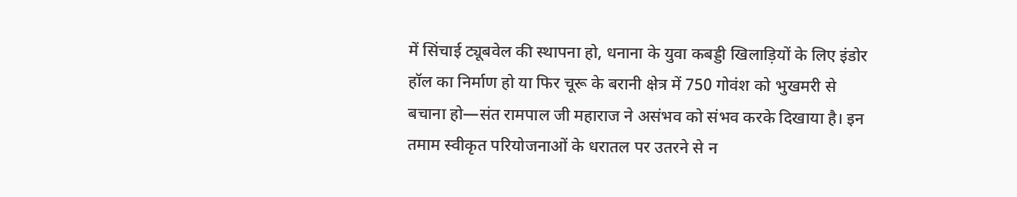में सिंचाई ट्यूबवेल की स्थापना हो, धनाना के युवा कबड्डी खिलाड़ियों के लिए इंडोर हॉल का निर्माण हो या फिर चूरू के बरानी क्षेत्र में 750 गोवंश को भुखमरी से बचाना हो—संत रामपाल जी महाराज ने असंभव को संभव करके दिखाया है। इन तमाम स्वीकृत परियोजनाओं के धरातल पर उतरने से न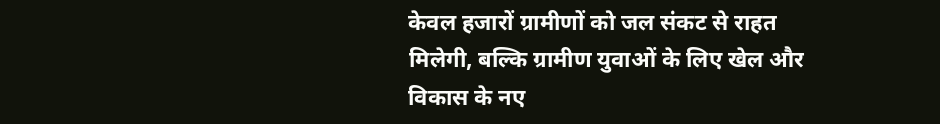केवल हजारों ग्रामीणों को जल संकट से राहत मिलेगी, बल्कि ग्रामीण युवाओं के लिए खेल और विकास के नए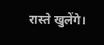रास्ते खुलेंगे।